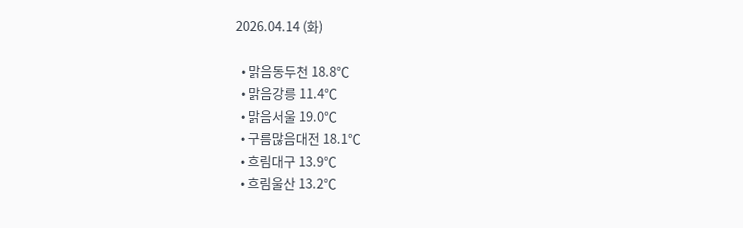2026.04.14 (화)

  • 맑음동두천 18.8℃
  • 맑음강릉 11.4℃
  • 맑음서울 19.0℃
  • 구름많음대전 18.1℃
  • 흐림대구 13.9℃
  • 흐림울산 13.2℃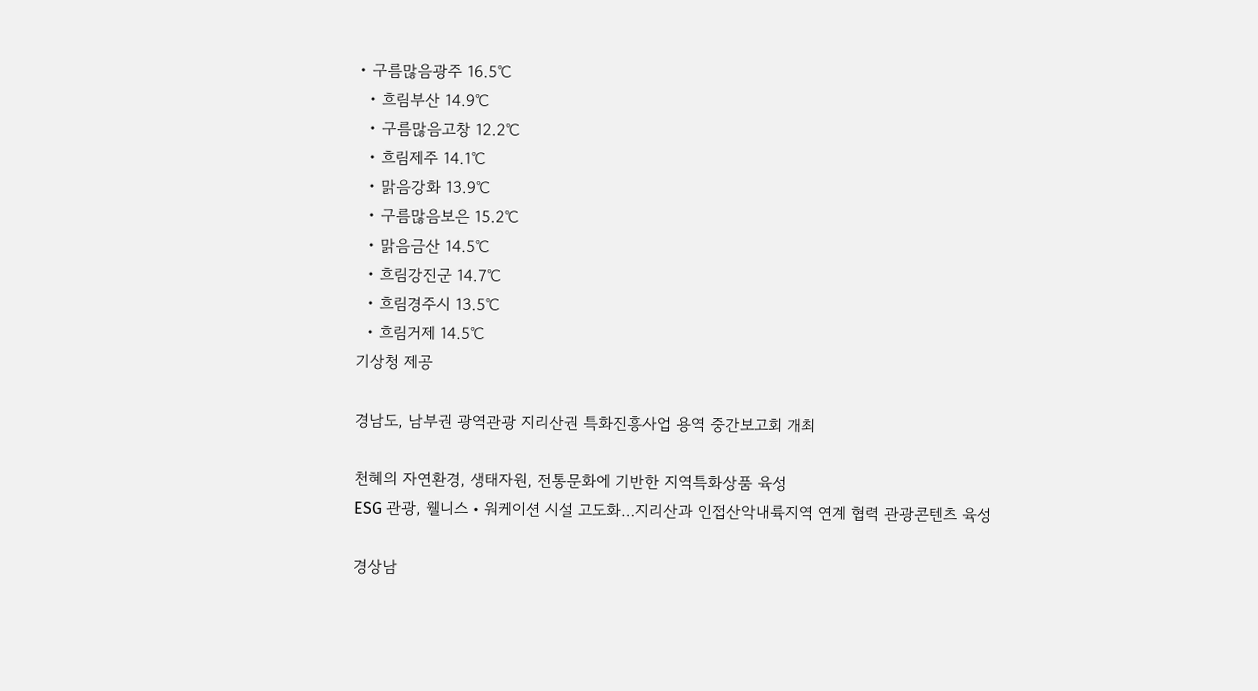• 구름많음광주 16.5℃
  • 흐림부산 14.9℃
  • 구름많음고창 12.2℃
  • 흐림제주 14.1℃
  • 맑음강화 13.9℃
  • 구름많음보은 15.2℃
  • 맑음금산 14.5℃
  • 흐림강진군 14.7℃
  • 흐림경주시 13.5℃
  • 흐림거제 14.5℃
기상청 제공

경남도, 남부권 광역관광 지리산권 특화진흥사업 용역 중간보고회 개최

천혜의 자연환경, 생태자원, 전통문화에 기반한 지역특화상품 육성
ESG 관광, 웰니스・워케이션 시설 고도화…지리산과 인접산악내륙지역 연계 협력 관광콘텐츠 육성

경상남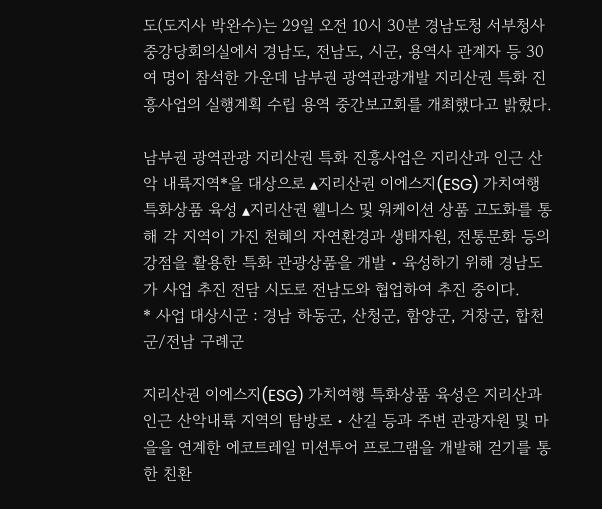도(도지사 박완수)는 29일 오전 10시 30분 경남도청 서부청사 중강당회의실에서 경남도, 전남도, 시군, 용역사 관계자 등 30여 명이 참석한 가운데 남부권 광역관광개발 지리산권 특화 진흥사업의 실행계획 수립 용역 중간보고회를 개최했다고 밝혔다.

남부권 광역관광 지리산권 특화 진흥사업은 지리산과 인근 산악 내륙지역*을 대상으로 ▴지리산권 이에스지(ESG) 가치여행 특화상품 육성 ▴지리산권 웰니스 및 워케이션 상품 고도화를 통해 각 지역이 가진 천혜의 자연환경과 생태자원, 전통문화 등의 강점을 활용한 특화 관광상품을 개발・육성하기 위해 경남도가 사업 추진 전담 시도로 전남도와 협업하여 추진 중이다.
* 사업 대상시군 : 경남 하동군, 산청군, 함양군, 거창군, 합천군/전남 구례군

지리산권 이에스지(ESG) 가치여행 특화상품 육성은 지리산과 인근 산악내륙 지역의 탐방로・산길 등과 주변 관광자원 및 마을을 연계한 에코트레일 미션투어 프로그램을 개발해 걷기를 통한 친환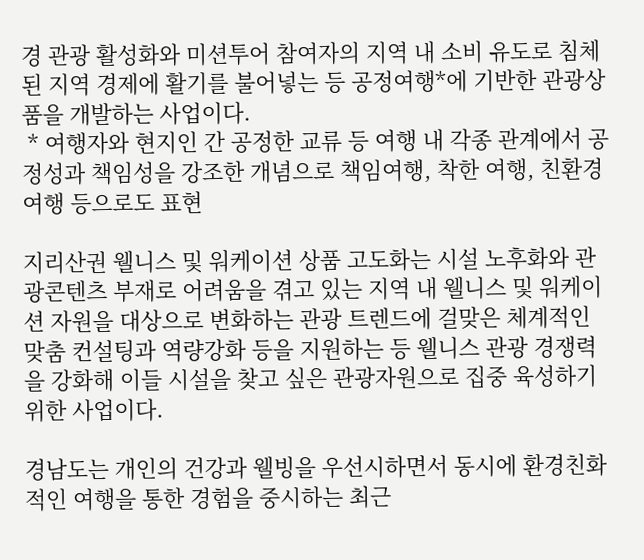경 관광 활성화와 미션투어 참여자의 지역 내 소비 유도로 침체된 지역 경제에 활기를 불어넣는 등 공정여행*에 기반한 관광상품을 개발하는 사업이다.
 * 여행자와 현지인 간 공정한 교류 등 여행 내 각종 관계에서 공정성과 책임성을 강조한 개념으로 책임여행, 착한 여행, 친환경 여행 등으로도 표현

지리산권 웰니스 및 워케이션 상품 고도화는 시설 노후화와 관광콘텐츠 부재로 어려움을 겪고 있는 지역 내 웰니스 및 워케이션 자원을 대상으로 변화하는 관광 트렌드에 걸맞은 체계적인 맞춤 컨설팅과 역량강화 등을 지원하는 등 웰니스 관광 경쟁력을 강화해 이들 시설을 찾고 싶은 관광자원으로 집중 육성하기 위한 사업이다.

경남도는 개인의 건강과 웰빙을 우선시하면서 동시에 환경친화적인 여행을 통한 경험을 중시하는 최근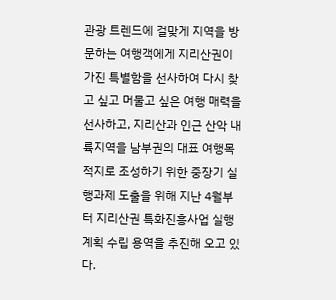관광 트렌드에 걸맞게 지역을 방문하는 여행객에게 지리산권이 가진 특별함을 선사하여 다시 찾고 싶고 머물고 싶은 여행 매력을 선사하고, 지리산과 인근 산악 내륙지역을 남부권의 대표 여행목적지로 조성하기 위한 중장기 실행과제 도출을 위해 지난 4월부터 지리산권 특화진흥사업 실행계획 수립 용역을 추진해 오고 있다.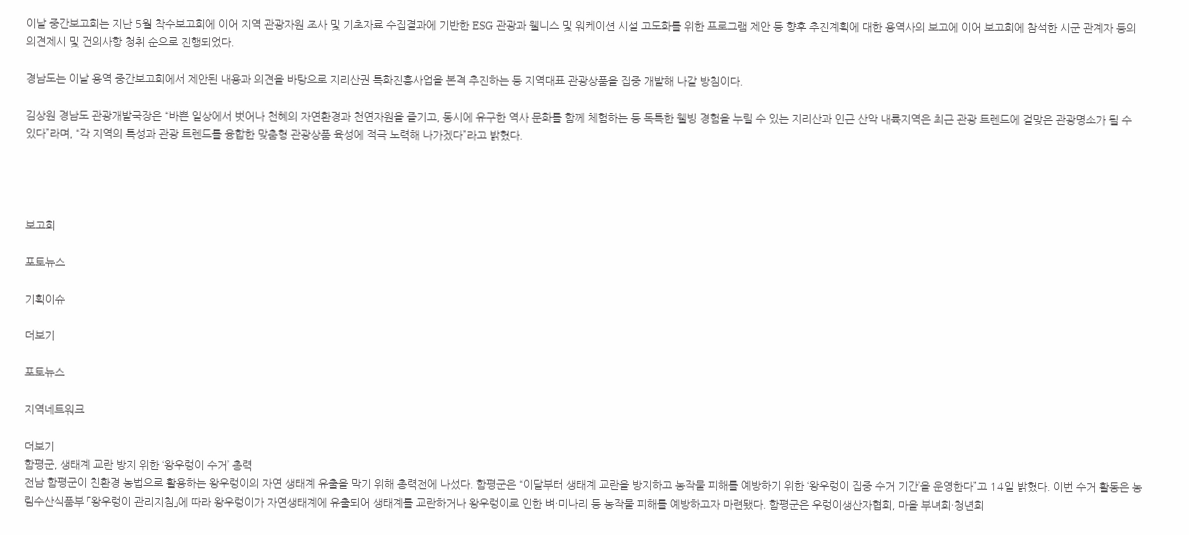이날 중간보고회는 지난 5월 착수보고회에 이어 지역 관광자원 조사 및 기초자료 수집결과에 기반한 ESG 관광과 웰니스 및 워케이션 시설 고도화를 위한 프로그램 제안 등 향후 추진계획에 대한 용역사의 보고에 이어 보고회에 참석한 시군 관계자 등의 의견제시 및 건의사항 청취 순으로 진행되었다.

경남도는 이날 용역 중간보고회에서 제안된 내용과 의견을 바탕으로 지리산권 특화진흥사업을 본격 추진하는 등 지역대표 관광상품을 집중 개발해 나갈 방침이다.

김상원 경남도 관광개발국장은 “바쁜 일상에서 벗어나 천혜의 자연환경과 천연자원을 즐기고, 동시에 유구한 역사 문화를 함께 체험하는 등 독특한 웰빙 경험을 누릴 수 있는 지리산과 인근 산악 내륙지역은 최근 관광 트렌드에 걸맞은 관광명소가 될 수 있다”라며, “각 지역의 특성과 관광 트렌드를 융합한 맞춤형 관광상품 육성에 적극 노력해 나가겠다”라고 밝혔다.




보고회

포토뉴스

기획이슈

더보기

포토뉴스

지역네트워크

더보기
함평군, 생태계 교란 방지 위한 ‘왕우렁이 수거’ 총력
전남 함평군이 친환경 농법으로 활용하는 왕우렁이의 자연 생태계 유출을 막기 위해 총력전에 나섰다. 함평군은 “이달부터 생태계 교란을 방지하고 농작물 피해를 예방하기 위한 ‘왕우렁이 집중 수거 기간’을 운영한다”고 14일 밝혔다. 이번 수거 활동은 농림수산식품부 「왕우렁이 관리지침」에 따라 왕우렁이가 자연생태계에 유출되어 생태계를 교란하거나 왕우렁이로 인한 벼·미나리 등 농작물 피해를 예방하고자 마련됐다. 함평군은 우렁이생산자협회, 마을 부녀회·청년회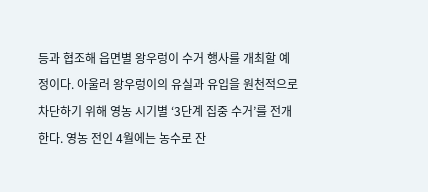등과 협조해 읍면별 왕우렁이 수거 행사를 개최할 예정이다. 아울러 왕우렁이의 유실과 유입을 원천적으로 차단하기 위해 영농 시기별 ‘3단계 집중 수거’를 전개한다. 영농 전인 4월에는 농수로 잔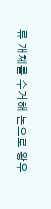류 개체를 수거해 논으로 왕우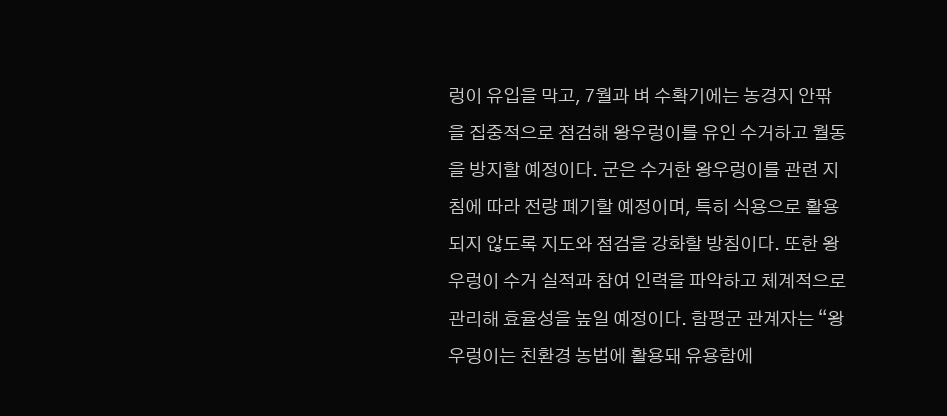렁이 유입을 막고, 7월과 벼 수확기에는 농경지 안팎을 집중적으로 점검해 왕우렁이를 유인 수거하고 월동을 방지할 예정이다. 군은 수거한 왕우렁이를 관련 지침에 따라 전량 폐기할 예정이며, 특히 식용으로 활용되지 않도록 지도와 점검을 강화할 방침이다. 또한 왕우렁이 수거 실적과 참여 인력을 파악하고 체계적으로 관리해 효율성을 높일 예정이다. 함평군 관계자는 “왕우렁이는 친환경 농법에 활용돼 유용함에